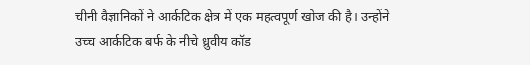चीनी वैज्ञानिकों ने आर्कटिक क्षेत्र में एक महत्वपूर्ण खोज की है। उन्होंने उच्च आर्कटिक बर्फ के नीचे ध्रुवीय कॉड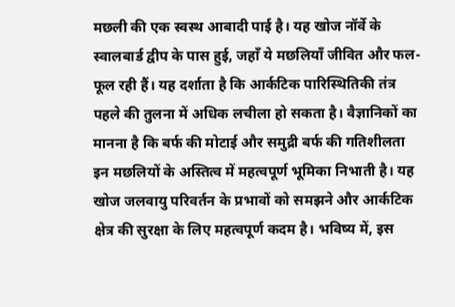मछली की एक स्वस्थ आबादी पाई है। यह खोज नॉर्वे के स्वालबार्ड द्वीप के पास हुई, जहाँ ये मछलियाँ जीवित और फल-फूल रही हैं। यह दर्शाता है कि आर्कटिक पारिस्थितिकी तंत्र पहले की तुलना में अधिक लचीला हो सकता है। वैज्ञानिकों का मानना है कि बर्फ की मोटाई और समुद्री बर्फ की गतिशीलता इन मछलियों के अस्तित्व में महत्वपूर्ण भूमिका निभाती है। यह खोज जलवायु परिवर्तन के प्रभावों को समझने और आर्कटिक क्षेत्र की सुरक्षा के लिए महत्वपूर्ण कदम है। भविष्य में, इस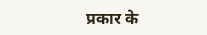प्रकार के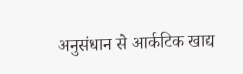अनुसंधान से आर्कटिक खाद्य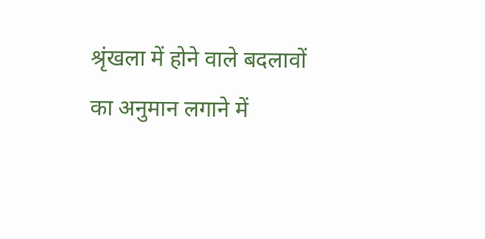श्रृंखला में होने वाले बदलावों का अनुमान लगाने में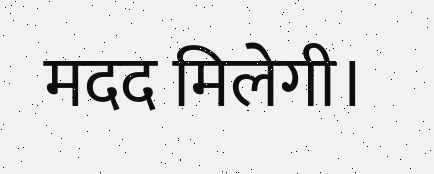मदद मिलेगी।